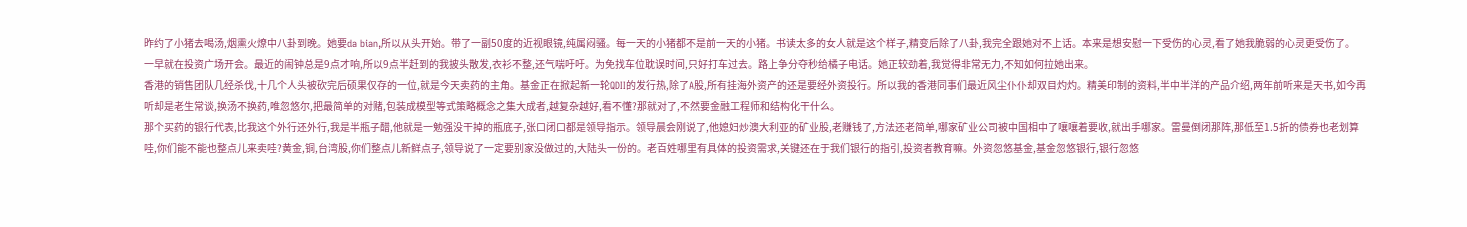昨约了小猪去喝汤,烟熏火燎中八卦到晚。她要da bian,所以从头开始。带了一副50度的近视眼镜,纯属闷骚。每一天的小猪都不是前一天的小猪。书读太多的女人就是这个样子,精变后除了八卦,我完全跟她对不上话。本来是想安慰一下受伤的心灵,看了她我脆弱的心灵更受伤了。
一早就在投资广场开会。最近的闹钟总是9点才响,所以9点半赶到的我披头散发,衣衫不整,还气喘吁吁。为免找车位耽误时间,只好打车过去。路上争分夺秒给橘子电话。她正较劲着,我觉得非常无力,不知如何拉她出来。
香港的销售团队几经杀伐,十几个人头被砍完后硕果仅存的一位,就是今天卖药的主角。基金正在掀起新一轮QDII的发行热,除了A股,所有挂海外资产的还是要经外资投行。所以我的香港同事们最近风尘仆仆却双目灼灼。精美印制的资料,半中半洋的产品介绍,两年前听来是天书,如今再听却是老生常谈,换汤不换药,唯忽悠尔,把最简单的对赌,包装成模型等式策略概念之集大成者,越复杂越好,看不懂?那就对了,不然要金融工程师和结构化干什么。
那个买药的银行代表,比我这个外行还外行,我是半瓶子醋,他就是一勉强没干掉的瓶底子,张口闭口都是领导指示。领导晨会刚说了,他媳妇炒澳大利亚的矿业股,老赚钱了,方法还老简单,哪家矿业公司被中国相中了嚷嚷着要收,就出手哪家。雷曼倒闭那阵,那低至1.5折的债券也老划算哇,你们能不能也整点儿来卖哇?黄金,铜,台湾股,你们整点儿新鲜点子,领导说了一定要别家没做过的,大陆头一份的。老百姓哪里有具体的投资需求,关键还在于我们银行的指引,投资者教育嘛。外资忽悠基金,基金忽悠银行,银行忽悠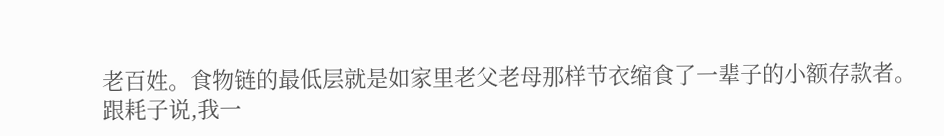老百姓。食物链的最低层就是如家里老父老母那样节衣缩食了一辈子的小额存款者。
跟耗子说,我一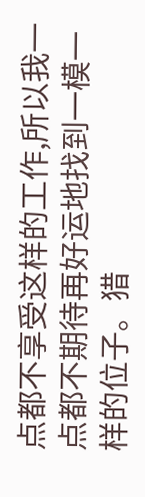点都不享受这样的工作,所以我一点都不期待再好运地找到一模一样的位子。猎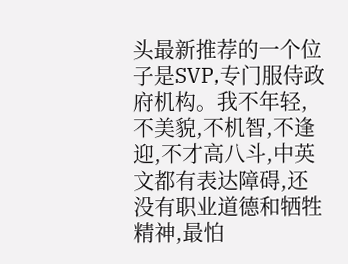头最新推荐的一个位子是SVP,专门服侍政府机构。我不年轻,不美貌,不机智,不逢迎,不才高八斗,中英文都有表达障碍,还没有职业道德和牺牲精神,最怕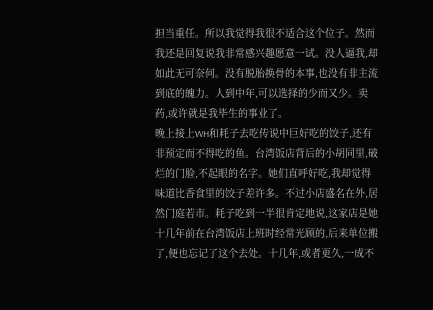担当重任。所以我觉得我很不适合这个位子。然而我还是回复说我非常感兴趣愿意一试。没人逼我,却如此无可奈何。没有脱胎换骨的本事,也没有非主流到底的魄力。人到中年,可以选择的少而又少。卖药,或许就是我毕生的事业了。
晚上接上WH和耗子去吃传说中巨好吃的饺子,还有非预定而不得吃的鱼。台湾饭店背后的小胡同里,破烂的门脸,不起眼的名字。她们直呼好吃,我却觉得味道比香食里的饺子差许多。不过小店盛名在外,居然门庭若市。耗子吃到一半很肯定地说,这家店是她十几年前在台湾饭店上班时经常光顾的,后来单位搬了,便也忘记了这个去处。十几年,或者更久,一成不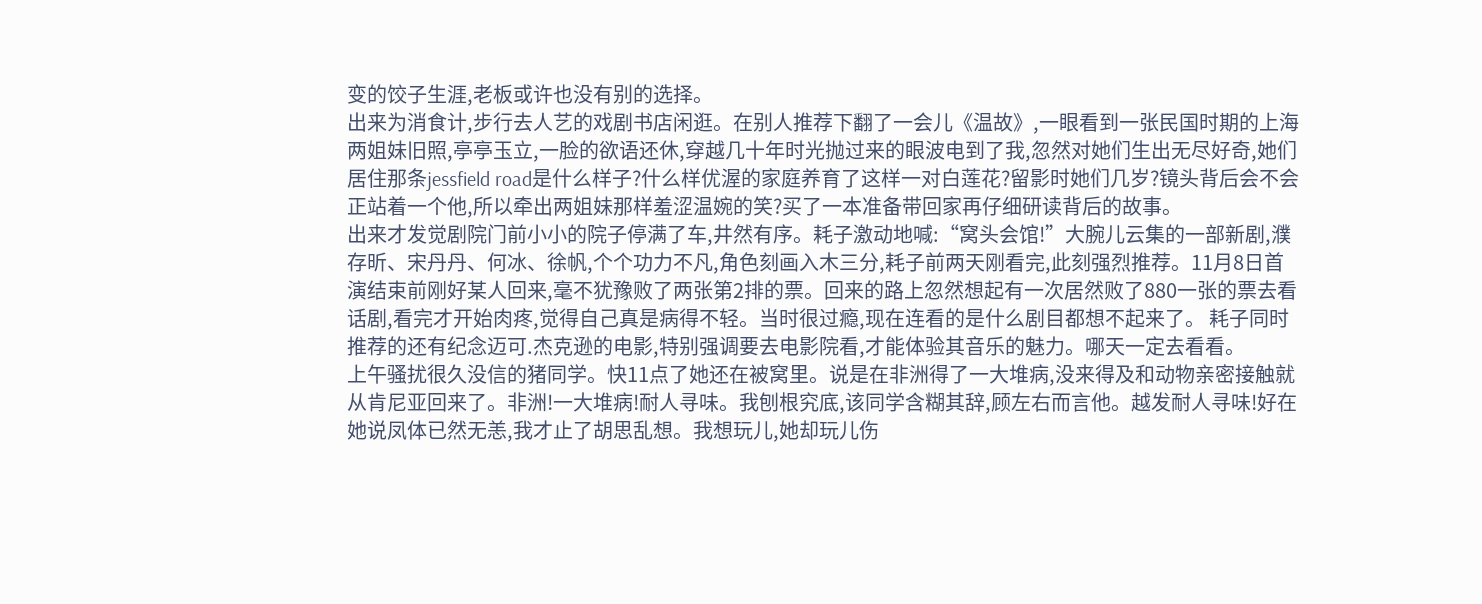变的饺子生涯,老板或许也没有别的选择。
出来为消食计,步行去人艺的戏剧书店闲逛。在别人推荐下翻了一会儿《温故》,一眼看到一张民国时期的上海两姐妹旧照,亭亭玉立,一脸的欲语还休,穿越几十年时光抛过来的眼波电到了我,忽然对她们生出无尽好奇,她们居住那条jessfield road是什么样子?什么样优渥的家庭养育了这样一对白莲花?留影时她们几岁?镜头背后会不会正站着一个他,所以牵出两姐妹那样羞涩温婉的笑?买了一本准备带回家再仔细研读背后的故事。
出来才发觉剧院门前小小的院子停满了车,井然有序。耗子激动地喊:“窝头会馆!”大腕儿云集的一部新剧,濮存昕、宋丹丹、何冰、徐帆,个个功力不凡,角色刻画入木三分,耗子前两天刚看完,此刻强烈推荐。11月8日首演结束前刚好某人回来,毫不犹豫败了两张第2排的票。回来的路上忽然想起有一次居然败了880一张的票去看话剧,看完才开始肉疼,觉得自己真是病得不轻。当时很过瘾,现在连看的是什么剧目都想不起来了。 耗子同时推荐的还有纪念迈可.杰克逊的电影,特别强调要去电影院看,才能体验其音乐的魅力。哪天一定去看看。
上午骚扰很久没信的猪同学。快11点了她还在被窝里。说是在非洲得了一大堆病,没来得及和动物亲密接触就从肯尼亚回来了。非洲!一大堆病!耐人寻味。我刨根究底,该同学含糊其辞,顾左右而言他。越发耐人寻味!好在她说凤体已然无恙,我才止了胡思乱想。我想玩儿,她却玩儿伤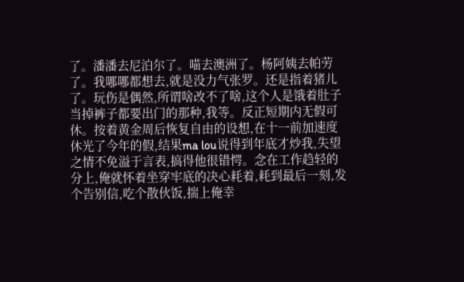了。潘潘去尼泊尔了。喵去澳洲了。杨阿姨去帕劳了。我哪哪都想去,就是没力气张罗。还是指着猪儿了。玩伤是偶然,所谓啥改不了啥,这个人是饿着肚子当掉裤子都要出门的那种,我等。反正短期内无假可休。按着黄金周后恢复自由的设想,在十一前加速度休光了今年的假,结果ma lou说得到年底才炒我,失望之情不免溢于言表,搞得他很错愕。念在工作趋轻的分上,俺就怀着坐穿牢底的决心耗着,耗到最后一刻,发个告别信,吃个散伙饭,揣上俺幸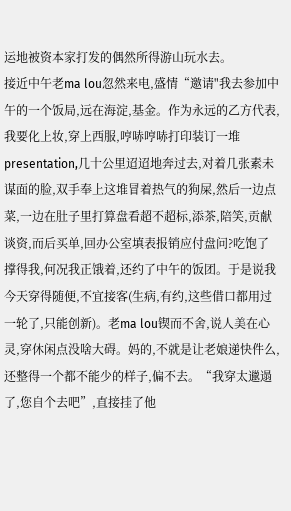运地被资本家打发的偶然所得游山玩水去。
接近中午老ma lou忽然来电,盛情“邀请"我去参加中午的一个饭局,远在海淀,基金。作为永远的乙方代表,我要化上妆,穿上西服,哼哧哼哧打印装订一堆presentation,几十公里迢迢地奔过去,对着几张素未谋面的脸,双手奉上这堆冒着热气的狗屎,然后一边点菜,一边在肚子里打算盘看超不超标,添茶,陪笑,贡献谈资,而后买单,回办公室填表报销应付盘问?吃饱了撑得我,何况我正饿着,还约了中午的饭团。于是说我今天穿得随便,不宜接客(生病,有约,这些借口都用过一轮了,只能创新)。老ma lou锲而不舍,说人美在心灵,穿休闲点没啥大碍。妈的,不就是让老娘递快件么,还整得一个都不能少的样子,偏不去。“我穿太邋遢了,您自个去吧”,直接挂了他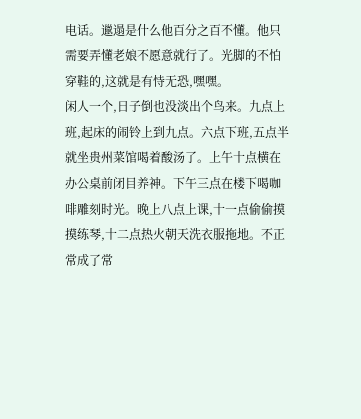电话。邋遢是什么他百分之百不懂。他只需要弄懂老娘不愿意就行了。光脚的不怕穿鞋的,这就是有恃无恐,嘿嘿。
闲人一个,日子倒也没淡出个鸟来。九点上班,起床的闹铃上到九点。六点下班,五点半就坐贵州菜馆喝着酸汤了。上午十点横在办公桌前闭目养神。下午三点在楼下喝咖啡雕刻时光。晚上八点上课,十一点偷偷摸摸练琴,十二点热火朝天洗衣服拖地。不正常成了常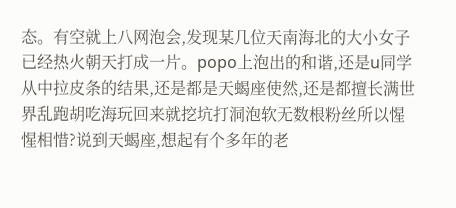态。有空就上八网泡会,发现某几位天南海北的大小女子已经热火朝天打成一片。popo上泡出的和谐,还是u同学从中拉皮条的结果,还是都是天蝎座使然,还是都擅长满世界乱跑胡吃海玩回来就挖坑打洞泡软无数根粉丝所以惺惺相惜?说到天蝎座,想起有个多年的老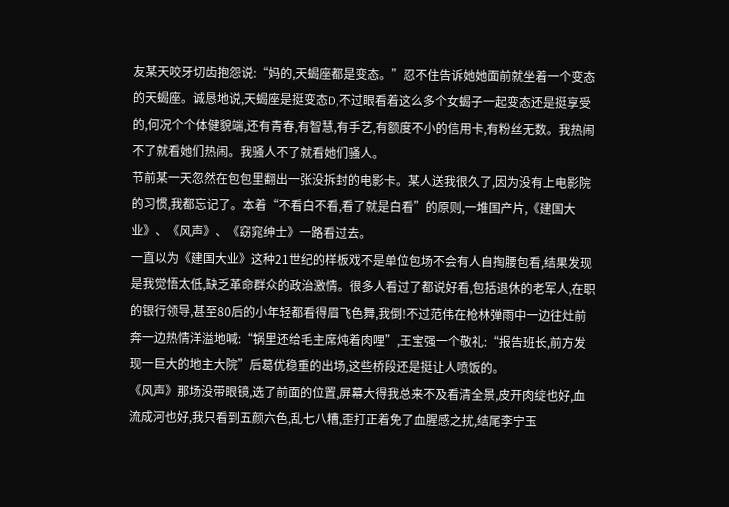友某天咬牙切齿抱怨说:“妈的,天蝎座都是变态。”忍不住告诉她她面前就坐着一个变态的天蝎座。诚恳地说,天蝎座是挺变态D,不过眼看着这么多个女蝎子一起变态还是挺享受的,何况个个体健貌端,还有青春,有智慧,有手艺,有额度不小的信用卡,有粉丝无数。我热闹不了就看她们热闹。我骚人不了就看她们骚人。
节前某一天忽然在包包里翻出一张没拆封的电影卡。某人送我很久了,因为没有上电影院的习惯,我都忘记了。本着“不看白不看,看了就是白看”的原则,一堆国产片,《建国大业》、《风声》、《窈窕绅士》一路看过去。
一直以为《建国大业》这种21世纪的样板戏不是单位包场不会有人自掏腰包看,结果发现是我觉悟太低,缺乏革命群众的政治激情。很多人看过了都说好看,包括退休的老军人,在职的银行领导,甚至80后的小年轻都看得眉飞色舞,我倒!不过范伟在枪林弹雨中一边往灶前奔一边热情洋溢地喊:“锅里还给毛主席炖着肉哩”,王宝强一个敬礼:“报告班长,前方发现一巨大的地主大院”后葛优稳重的出场,这些桥段还是挺让人喷饭的。
《风声》那场没带眼镜,选了前面的位置,屏幕大得我总来不及看清全景,皮开肉绽也好,血流成河也好,我只看到五颜六色,乱七八糟,歪打正着免了血腥感之扰,结尾李宁玉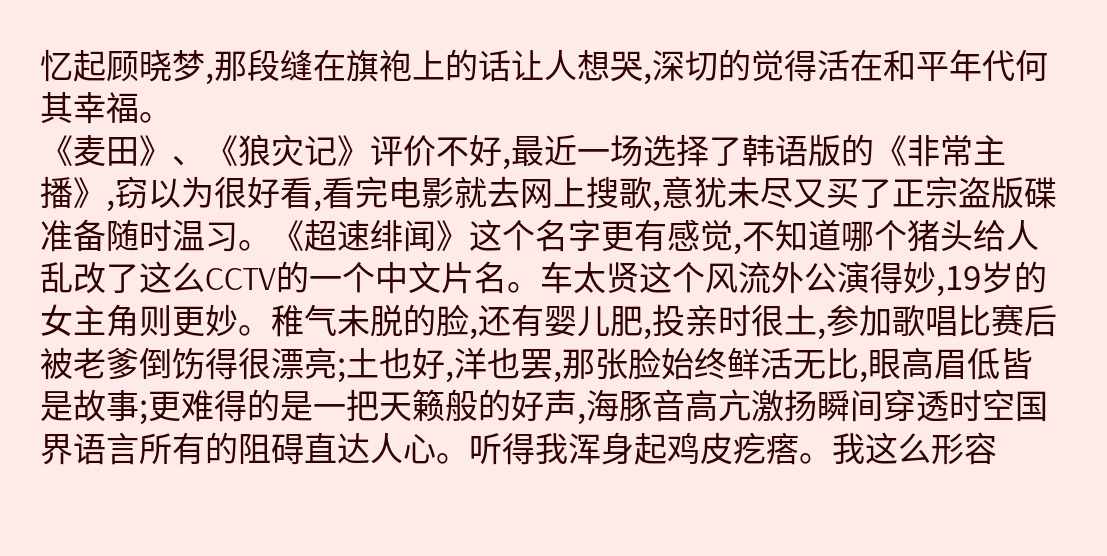忆起顾晓梦,那段缝在旗袍上的话让人想哭,深切的觉得活在和平年代何其幸福。
《麦田》、《狼灾记》评价不好,最近一场选择了韩语版的《非常主播》,窃以为很好看,看完电影就去网上搜歌,意犹未尽又买了正宗盗版碟准备随时温习。《超速绯闻》这个名字更有感觉,不知道哪个猪头给人乱改了这么CCTV的一个中文片名。车太贤这个风流外公演得妙,19岁的女主角则更妙。稚气未脱的脸,还有婴儿肥,投亲时很土,参加歌唱比赛后被老爹倒饬得很漂亮;土也好,洋也罢,那张脸始终鲜活无比,眼高眉低皆是故事;更难得的是一把天籁般的好声,海豚音高亢激扬瞬间穿透时空国界语言所有的阻碍直达人心。听得我浑身起鸡皮疙瘩。我这么形容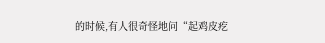的时候,有人很奇怪地问“起鸡皮疙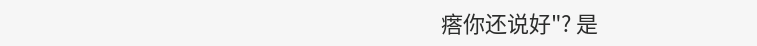瘩你还说好"? 是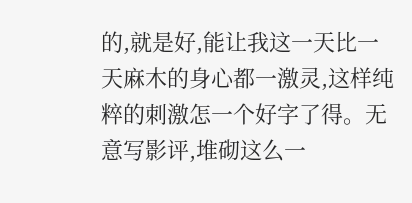的,就是好,能让我这一天比一天麻木的身心都一激灵,这样纯粹的刺激怎一个好字了得。无意写影评,堆砌这么一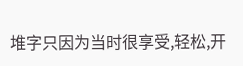堆字只因为当时很享受,轻松,开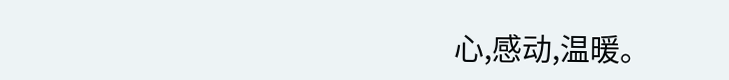心,感动,温暖。